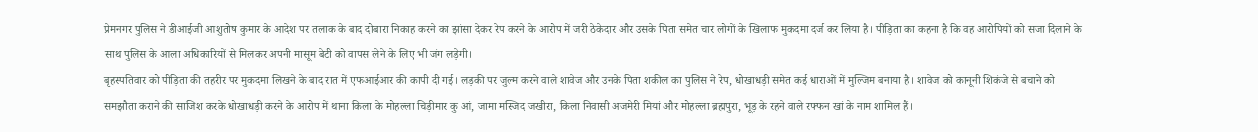प्रेमनगर पुलिस ने डीआईजी आशुतोष कुमार के आदेश पर तलाक के बाद दोबारा निकाह करने का झांसा देकर रेप करने के आरोप में जरी ठेकेदार और उसके पिता समेत चार लोगों के खिलाफ मुकदमा दर्ज कर लिया है। पीड़िता का कहना है कि वह आरोपियों को सजा दिलाने के साथ पुलिस के आला अधिकारियों से मिलकर अपनी मासूम बेटी को वापस लेने के लिए भी जंग लड़ेगी।
बृहस्पतिवार को पीड़िता की तहरीर पर मुकदमा लिखने के बाद रात में एफआईआर की कापी दी गई। लड़की पर जुल्म करने वाले शावेज और उनके पिता शकील का पुलिस ने रेप, धोखाधड़ी समेत कई धाराओं में मुल्जिम बनाया है। शावेज को कानूनी शिकंजे से बचाने को समझौता कराने की साजिश करके धोखाधड़ी करने के आरोप में थाना किला के मोहल्ला चिड़ीमार कु आं, जामा मस्जिद जखीरा, किला निवासी अजमेरी मियां और मोहल्ला ब्रह्मपुरा, भूड़ के रहने वाले रफ्फन खां के नाम शामिल हैं।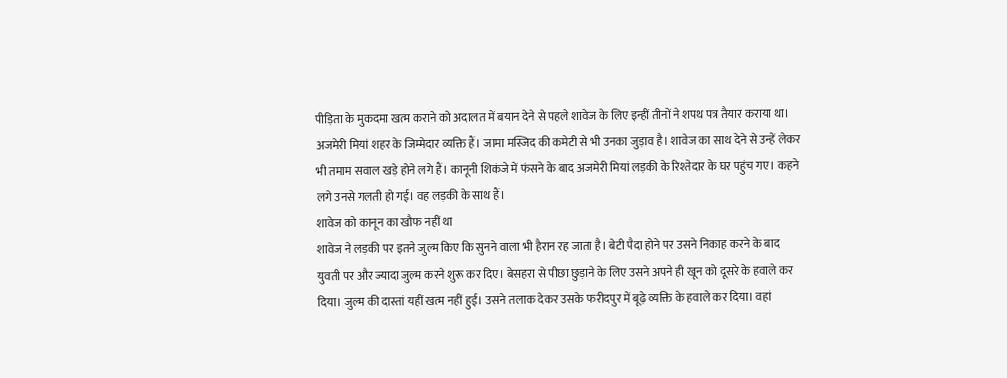पीड़िता के मुकदमा खत्म कराने को अदालत में बयान देने से पहले शावेज के लिए इन्हीं तीनों ने शपथ पत्र तैयार कराया था। अजमेरी मियां शहर के जिम्मेदार व्यक्ति हैं। जामा मस्जिद की कमेटी से भी उनका जुड़ाव है। शावेज का साथ देने से उन्हें लेकर भी तमाम सवाल खड़े होने लगे हैं। कानूनी शिकंजे में फंसने के बाद अजमेरी मियां लड़की के रिश्तेदार के घर पहुंच गए। कहने लगे उनसे गलती हो गई। वह लड़की के साथ हैं।
शावेज को कानून का खौफ नहीं था
शावेज ने लड़की पर इतने जुल्म किए कि सुनने वाला भी हैरान रह जाता है। बेटी पैदा होने पर उसने निकाह करने के बाद युवती पर और ज्यादा जुल्म करने शुरू कर दिए। बेसहरा से पीछा छुड़ाने के लिए उसने अपने ही खून को दूसरे के हवाले कर दिया। जुल्म की दास्तां यहीं खत्म नहीं हुई। उसने तलाक देकर उसके फरीदपुर में बूढ़े व्यक्ति के हवाले कर दिया। वहां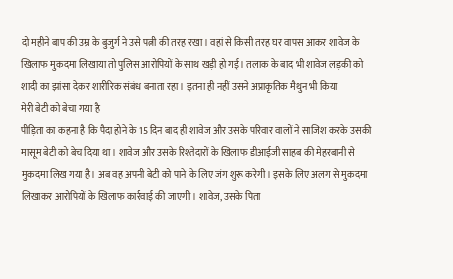दो महीने बाप की उम्र के बुजुर्ग ने उसे पत्नी की तरह रखा। वहां से किसी तरह घर वापस आकर शावेज के खिलाफ मुकदमा लिखाया तो पुलिस आरोपियों के साथ खड़ी हो गई। तलाक के बाद भी शावेज लड़की को शादी का झांसा देकर शारीरिक संबंध बनाता रहा। इतना ही नहीं उसने अप्राकृतिक मैथुन भी किया
मेरी बेटी को बेचा गया है
पीड़िता का कहना है कि पैदा होने के 15 दिन बाद ही शावेज और उसके परिवार वालों ने साजिश करके उसकी मासूम बेटी को बेच दिया था। शावेज और उसके रिश्तेदारों के खिलाफ डीआईजी साहब की मेहरबानी से मुकदमा लिख गया है। अब वह अपनी बेटी को पाने के लिए जंग शुरू करेगी। इसके लिए अलग से मुकदमा लिखाकर आरोपियों के खिलाफ कार्रवाई की जाएगी। शावेज, उसके पिता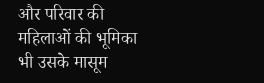और परिवार की महिलाओं की भूमिका भी उसके मासूम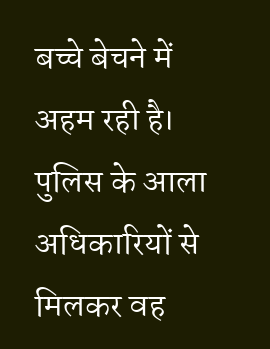बच्चे बेचने में अहम रही है। पुलिस के आला अधिकारियों से मिलकर वह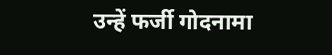उन्हें फर्जी गोदनामा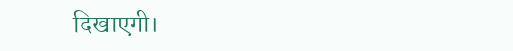दिखाएगी।